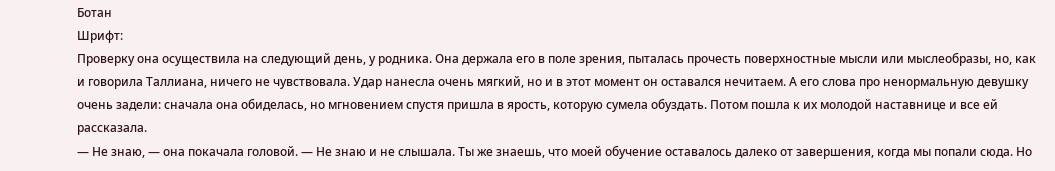Ботан
Шрифт:
Проверку она осуществила на следующий день, у родника. Она держала его в поле зрения, пыталась прочесть поверхностные мысли или мыслеобразы, но, как и говорила Таллиана, ничего не чувствовала. Удар нанесла очень мягкий, но и в этот момент он оставался нечитаем. А его слова про ненормальную девушку очень задели: сначала она обиделась, но мгновением спустя пришла в ярость, которую сумела обуздать. Потом пошла к их молодой наставнице и все ей рассказала.
— Не знаю, — она покачала головой. — Не знаю и не слышала. Ты же знаешь, что моей обучение оставалось далеко от завершения, когда мы попали сюда. Но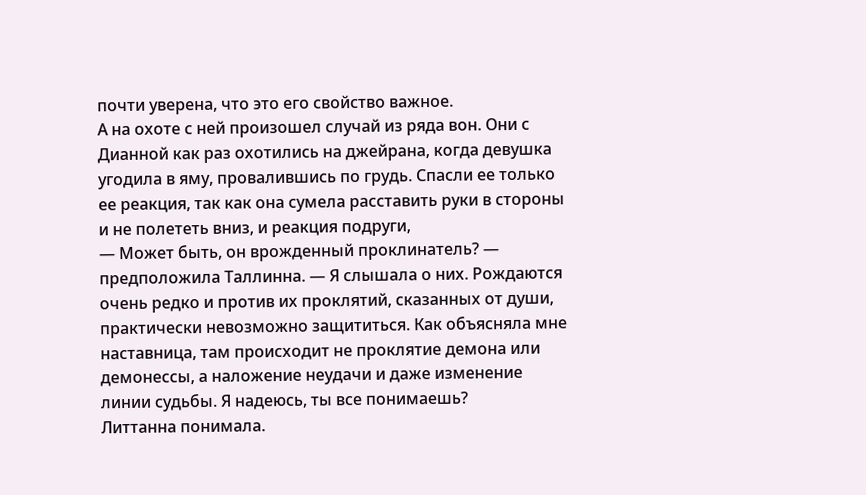почти уверена, что это его свойство важное.
А на охоте с ней произошел случай из ряда вон. Они с Дианной как раз охотились на джейрана, когда девушка угодила в яму, провалившись по грудь. Спасли ее только ее реакция, так как она сумела расставить руки в стороны и не полететь вниз, и реакция подруги,
— Может быть, он врожденный проклинатель? — предположила Таллинна. — Я слышала о них. Рождаются очень редко и против их проклятий, сказанных от души, практически невозможно защититься. Как объясняла мне наставница, там происходит не проклятие демона или демонессы, а наложение неудачи и даже изменение линии судьбы. Я надеюсь, ты все понимаешь?
Литтанна понимала.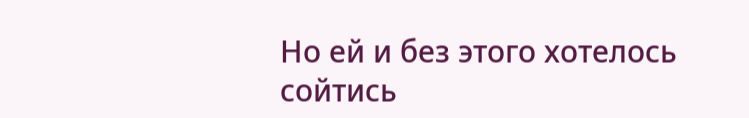Но ей и без этого хотелось сойтись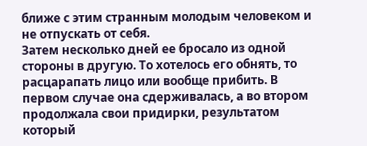ближе с этим странным молодым человеком и не отпускать от себя.
Затем несколько дней ее бросало из одной стороны в другую. То хотелось его обнять, то расцарапать лицо или вообще прибить. В первом случае она сдерживалась, а во втором продолжала свои придирки, результатом который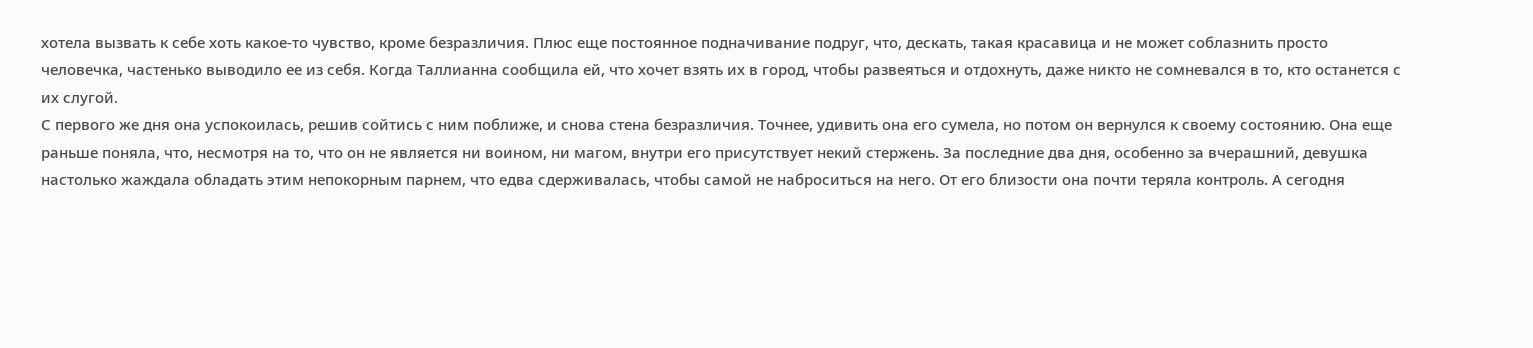хотела вызвать к себе хоть какое-то чувство, кроме безразличия. Плюс еще постоянное подначивание подруг, что, дескать, такая красавица и не может соблазнить просто человечка, частенько выводило ее из себя. Когда Таллианна сообщила ей, что хочет взять их в город, чтобы развеяться и отдохнуть, даже никто не сомневался в то, кто останется с их слугой.
С первого же дня она успокоилась, решив сойтись с ним поближе, и снова стена безразличия. Точнее, удивить она его сумела, но потом он вернулся к своему состоянию. Она еще раньше поняла, что, несмотря на то, что он не является ни воином, ни магом, внутри его присутствует некий стержень. За последние два дня, особенно за вчерашний, девушка настолько жаждала обладать этим непокорным парнем, что едва сдерживалась, чтобы самой не наброситься на него. От его близости она почти теряла контроль. А сегодня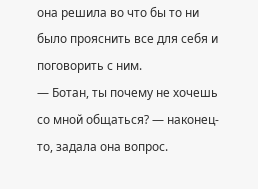она решила во что бы то ни было прояснить все для себя и поговорить с ним.
— Ботан, ты почему не хочешь со мной общаться? — наконец-то, задала она вопрос.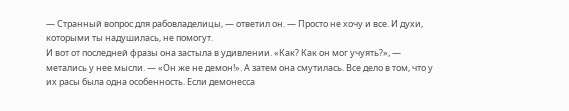— Странный вопрос для рабовладелицы, — ответил он. — Просто не хочу и все. И духи, которыми ты надушилась, не помогут.
И вот от последней фразы она застыла в удивлении. «Как? Как он мог учуять?», — метались у нее мысли. — «Он же не демон!». А затем она смутилась. Все дело в том, что у их расы была одна особенность. Если демонесса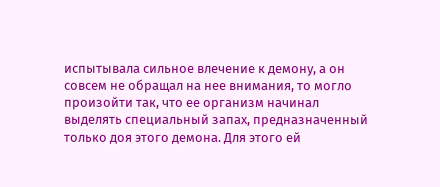испытывала сильное влечение к демону, а он совсем не обращал на нее внимания, то могло произойти так, что ее организм начинал выделять специальный запах, предназначенный только доя этого демона. Для этого ей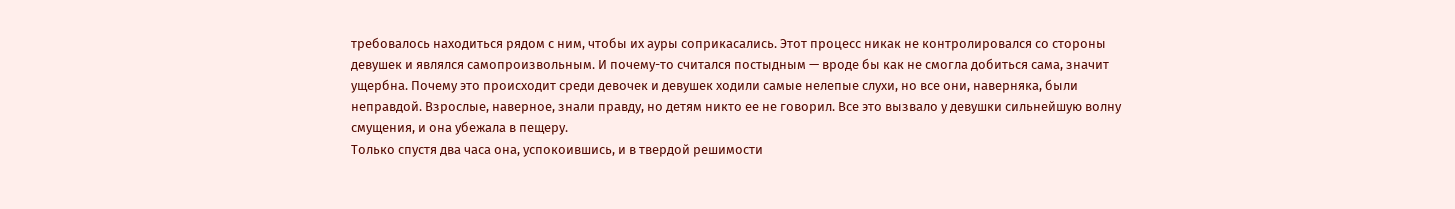требовалось находиться рядом с ним, чтобы их ауры соприкасались. Этот процесс никак не контролировался со стороны девушек и являлся самопроизвольным. И почему-то считался постыдным — вроде бы как не смогла добиться сама, значит ущербна. Почему это происходит среди девочек и девушек ходили самые нелепые слухи, но все они, наверняка, были неправдой. Взрослые, наверное, знали правду, но детям никто ее не говорил. Все это вызвало у девушки сильнейшую волну смущения, и она убежала в пещеру.
Только спустя два часа она, успокоившись, и в твердой решимости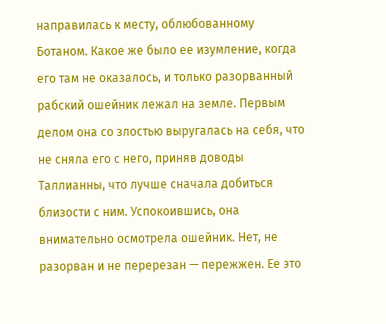направилась к месту, облюбованному Ботаном. Какое же было ее изумление, когда его там не оказалось, и только разорванный рабский ошейник лежал на земле. Первым делом она со злостью выругалась на себя, что не сняла его с него, приняв доводы Таллианны, что лучше сначала добиться близости с ним. Успокоившись, она внимательно осмотрела ошейник. Нет, не разорван и не перерезан — пережжен. Ее это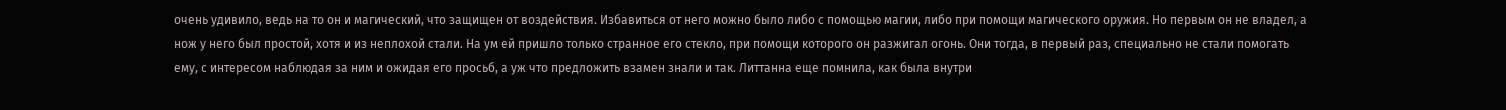очень удивило, ведь на то он и магический, что защищен от воздействия. Избавиться от него можно было либо с помощью магии, либо при помощи магического оружия. Но первым он не владел, а нож у него был простой, хотя и из неплохой стали. На ум ей пришло только странное его стекло, при помощи которого он разжигал огонь. Они тогда, в первый раз, специально не стали помогать ему, с интересом наблюдая за ним и ожидая его просьб, а уж что предложить взамен знали и так. Литтанна еще помнила, как была внутри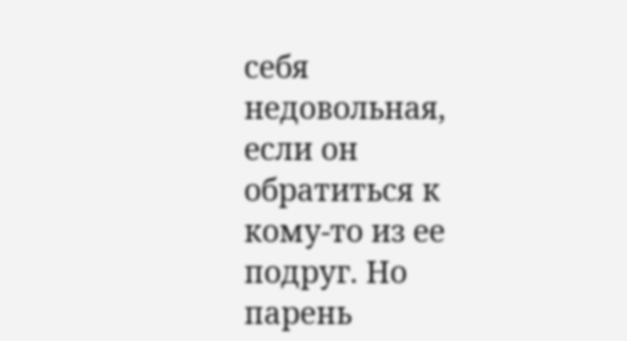себя недовольная, если он обратиться к кому-то из ее подруг. Но парень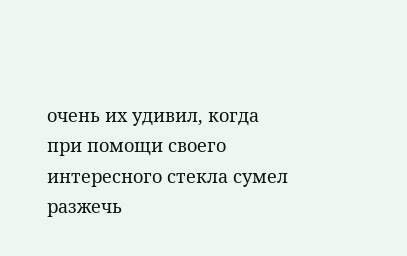очень их удивил, когда при помощи своего интересного стекла сумел разжечь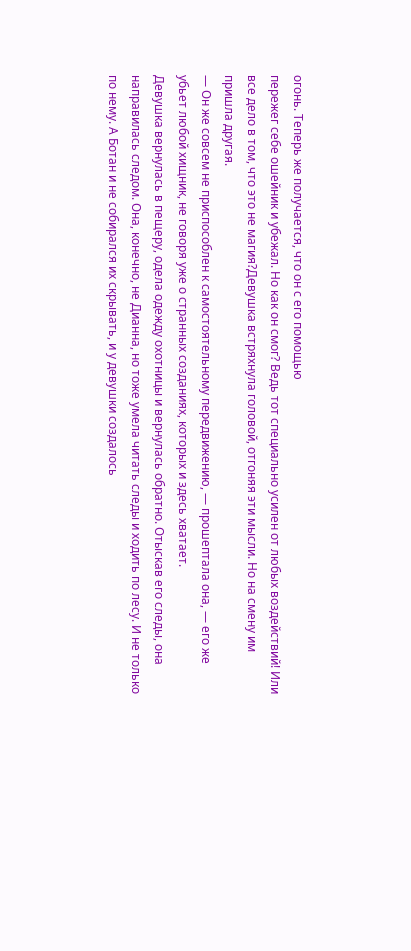огонь. Теперь же получается, что он с его помощью
пережег себе ошейник и убежал. Но как он смог? Ведь тот специально усилен от любых воздействий! Или все дело в том, что это не магия?Девушка встряхнула головой, отгоняя эти мысли. Но на смену им пришла другая.
— Он же совсем не приспособлен к самостоятельному передвижению, — прошептала она, — его же убьет любой хищник, не говоря уже о странных созданиях, которых и здесь хватает.
Девушка вернулась в пещеру, одела одежду охотницы и вернулась обратно. Отыскав его следы, она направилась следом. Она, конечно, не Дианна, но тоже умела читать следы и ходить по лесу. И не только по нему. А Ботан и не собирался их скрывать, и у девушки создалось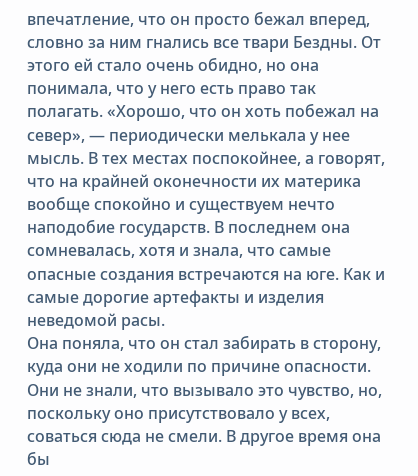впечатление, что он просто бежал вперед, словно за ним гнались все твари Бездны. От этого ей стало очень обидно, но она понимала, что у него есть право так полагать. «Хорошо, что он хоть побежал на север», — периодически мелькала у нее мысль. В тех местах поспокойнее, а говорят, что на крайней оконечности их материка вообще спокойно и существуем нечто наподобие государств. В последнем она сомневалась, хотя и знала, что самые опасные создания встречаются на юге. Как и самые дорогие артефакты и изделия неведомой расы.
Она поняла, что он стал забирать в сторону, куда они не ходили по причине опасности. Они не знали, что вызывало это чувство, но, поскольку оно присутствовало у всех, соваться сюда не смели. В другое время она бы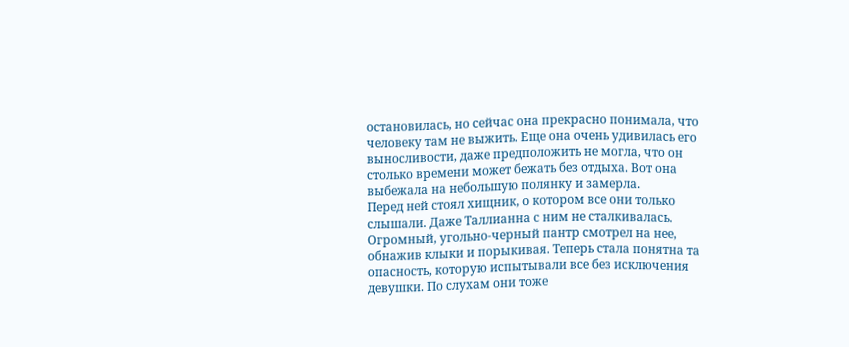остановилась, но сейчас она прекрасно понимала, что человеку там не выжить. Еще она очень удивилась его выносливости, даже предположить не могла, что он столько времени может бежать без отдыха. Вот она выбежала на небольшую полянку и замерла.
Перед ней стоял хищник, о котором все они только слышали. Даже Таллианна с ним не сталкивалась. Огромный, угольно-черный пантр смотрел на нее, обнажив клыки и порыкивая. Теперь стала понятна та опасность, которую испытывали все без исключения девушки. По слухам они тоже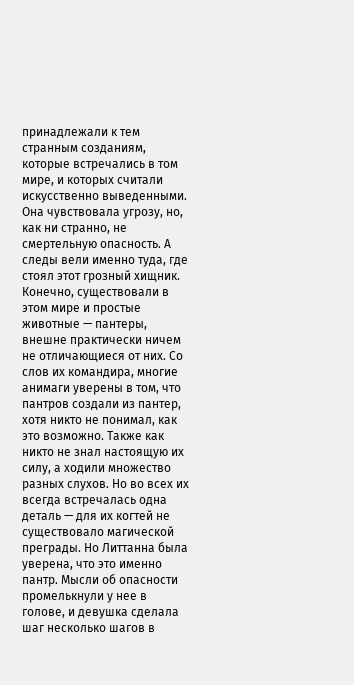принадлежали к тем странным созданиям, которые встречались в том мире, и которых считали искусственно выведенными. Она чувствовала угрозу, но, как ни странно, не смертельную опасность. А следы вели именно туда, где стоял этот грозный хищник. Конечно, существовали в этом мире и простые животные — пантеры, внешне практически ничем не отличающиеся от них. Со слов их командира, многие анимаги уверены в том, что пантров создали из пантер, хотя никто не понимал, как это возможно. Также как никто не знал настоящую их силу, а ходили множество разных слухов. Но во всех их всегда встречалась одна деталь — для их когтей не существовало магической преграды. Но Литтанна была уверена, что это именно пантр. Мысли об опасности промелькнули у нее в голове, и девушка сделала шаг несколько шагов в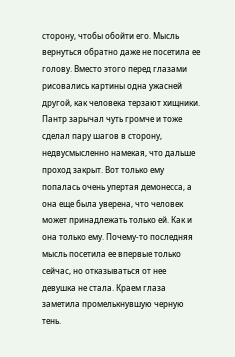сторону, чтобы обойти его. Мысль вернуться обратно даже не посетила ее голову. Вместо этого перед глазами рисовались картины одна ужасней другой, как человека терзают хищники.
Пантр зарычал чуть громче и тоже сделал пару шагов в сторону, недвусмысленно намекая, что дальше проход закрыт. Вот только ему попалась очень упертая демонесса, а она еще была уверена, что человек может принадлежать только ей. Как и она только ему. Почему-то последняя мысль посетила ее впервые только сейчас, но отказываться от нее девушка не стала. Краем глаза заметила промелькнувшую черную тень.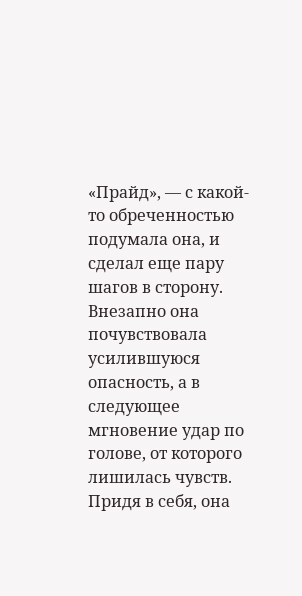«Прайд», — с какой-то обреченностью подумала она, и сделал еще пару шагов в сторону. Внезапно она почувствовала усилившуюся опасность, а в следующее мгновение удар по голове, от которого лишилась чувств.
Придя в себя, она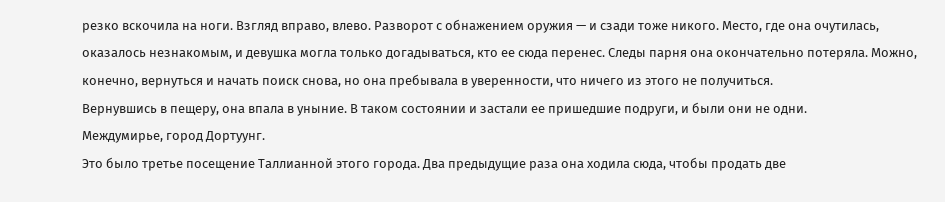резко вскочила на ноги. Взгляд вправо, влево. Разворот с обнажением оружия — и сзади тоже никого. Место, где она очутилась, оказалось незнакомым, и девушка могла только догадываться, кто ее сюда перенес. Следы парня она окончательно потеряла. Можно, конечно, вернуться и начать поиск снова, но она пребывала в уверенности, что ничего из этого не получиться.
Вернувшись в пещеру, она впала в уныние. В таком состоянии и застали ее пришедшие подруги, и были они не одни.
Междумирье, город Дортуунг.
Это было третье посещение Таллианной этого города. Два предыдущие раза она ходила сюда, чтобы продать две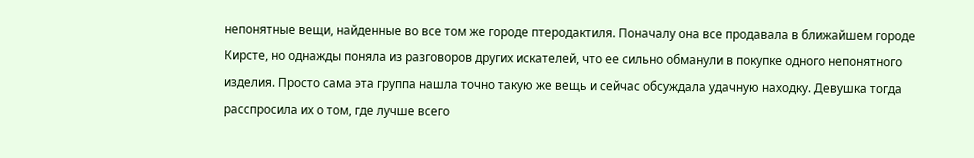непонятные вещи, найденные во все том же городе птеродактиля. Поначалу она все продавала в ближайшем городе Кирсте, но однажды поняла из разговоров других искателей, что ее сильно обманули в покупке одного непонятного изделия. Просто сама эта группа нашла точно такую же вещь и сейчас обсуждала удачную находку. Девушка тогда расспросила их о том, где лучше всего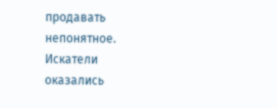продавать непонятное. Искатели оказались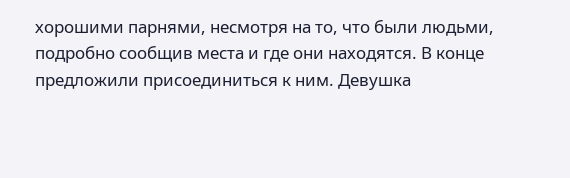хорошими парнями, несмотря на то, что были людьми, подробно сообщив места и где они находятся. В конце предложили присоединиться к ним. Девушка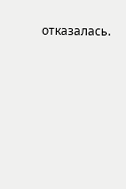отказалась.